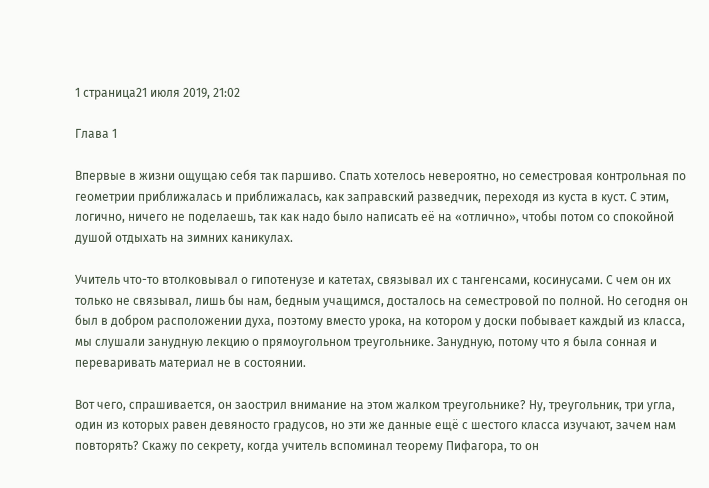1 страница21 июля 2019, 21:02

Глава 1

Впервые в жизни ощущаю себя так паршиво. Спать хотелось невероятно, но семестровая контрольная по геометрии приближалась и приближалась, как заправский разведчик, переходя из куста в куст. С этим, логично, ничего не поделаешь, так как надо было написать её на «отлично», чтобы потом со спокойной душой отдыхать на зимних каникулах.

Учитель что-то втолковывал о гипотенузе и катетах, связывал их с тангенсами, косинусами. С чем он их только не связывал, лишь бы нам, бедным учащимся, досталось на семестровой по полной. Но сегодня он был в добром расположении духа, поэтому вместо урока, на котором у доски побывает каждый из класса, мы слушали занудную лекцию о прямоугольном треугольнике. Занудную, потому что я была сонная и переваривать материал не в состоянии.

Вот чего, спрашивается, он заострил внимание на этом жалком треугольнике? Ну, треугольник, три угла, один из которых равен девяносто градусов, но эти же данные ещё с шестого класса изучают, зачем нам повторять? Скажу по секрету, когда учитель вспоминал теорему Пифагора, то он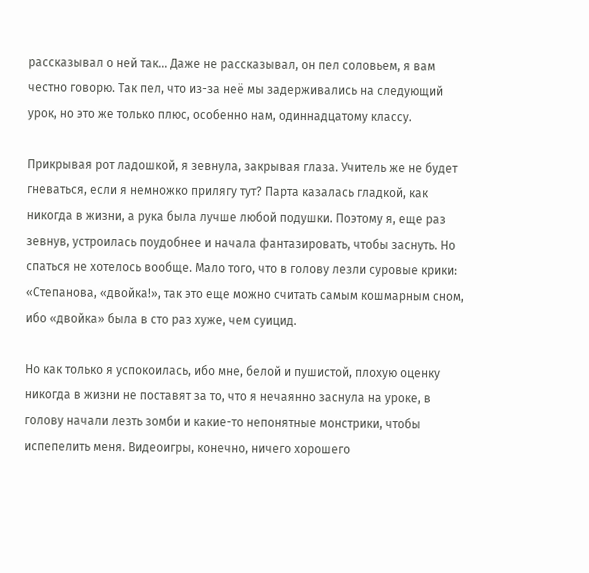рассказывал о ней так... Даже не рассказывал, он пел соловьем, я вам честно говорю. Так пел, что из-за неё мы задерживались на следующий урок, но это же только плюс, особенно нам, одиннадцатому классу.

Прикрывая рот ладошкой, я зевнула, закрывая глаза. Учитель же не будет гневаться, если я немножко прилягу тут? Парта казалась гладкой, как никогда в жизни, а рука была лучше любой подушки. Поэтому я, еще раз зевнув, устроилась поудобнее и начала фантазировать, чтобы заснуть. Но спаться не хотелось вообще. Мало того, что в голову лезли суровые крики: «Степанова, «двойка!», так это еще можно считать самым кошмарным сном, ибо «двойка» была в сто раз хуже, чем суицид.

Но как только я успокоилась, ибо мне, белой и пушистой, плохую оценку никогда в жизни не поставят за то, что я нечаянно заснула на уроке, в голову начали лезть зомби и какие-то непонятные монстрики, чтобы испепелить меня. Видеоигры, конечно, ничего хорошего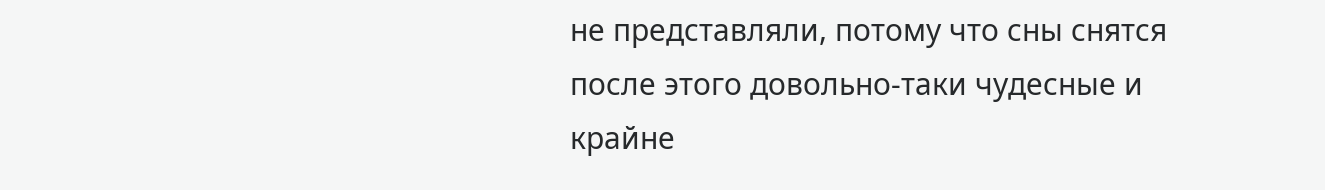не представляли, потому что сны снятся после этого довольно-таки чудесные и крайне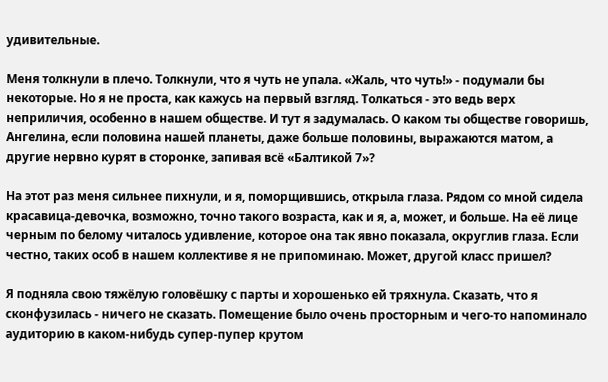удивительные.

Меня толкнули в плечо. Толкнули, что я чуть не упала. «Жаль, что чуть!» - подумали бы некоторые. Но я не проста, как кажусь на первый взгляд. Толкаться - это ведь верх неприличия, особенно в нашем обществе. И тут я задумалась. О каком ты обществе говоришь, Ангелина, если половина нашей планеты, даже больше половины, выражаются матом, а другие нервно курят в сторонке, запивая всё «Балтикой 7»?

На этот раз меня сильнее пихнули, и я, поморщившись, открыла глаза. Рядом со мной сидела красавица-девочка, возможно, точно такого возраста, как и я, а, может, и больше. На её лице черным по белому читалось удивление, которое она так явно показала, округлив глаза. Если честно, таких особ в нашем коллективе я не припоминаю. Может, другой класс пришел?

Я подняла свою тяжёлую головёшку с парты и хорошенько ей тряхнула. Сказать, что я сконфузилась - ничего не сказать. Помещение было очень просторным и чего-то напоминало аудиторию в каком-нибудь супер-пупер крутом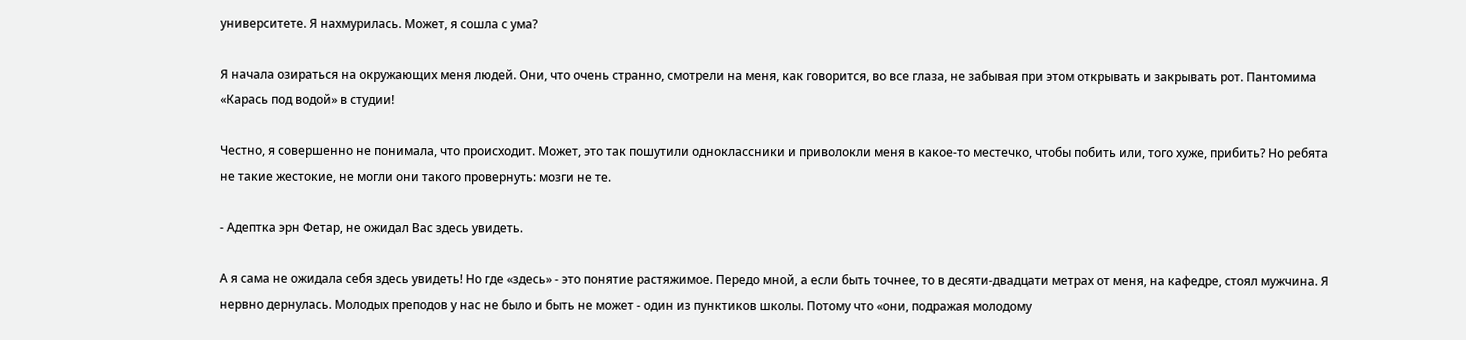университете. Я нахмурилась. Может, я сошла с ума?

Я начала озираться на окружающих меня людей. Они, что очень странно, смотрели на меня, как говорится, во все глаза, не забывая при этом открывать и закрывать рот. Пантомима «Карась под водой» в студии!

Честно, я совершенно не понимала, что происходит. Может, это так пошутили одноклассники и приволокли меня в какое-то местечко, чтобы побить или, того хуже, прибить? Но ребята не такие жестокие, не могли они такого провернуть: мозги не те.

- Адептка эрн Фетар, не ожидал Вас здесь увидеть.

А я сама не ожидала себя здесь увидеть! Но где «здесь» - это понятие растяжимое. Передо мной, а если быть точнее, то в десяти-двадцати метрах от меня, на кафедре, стоял мужчина. Я нервно дернулась. Молодых преподов у нас не было и быть не может - один из пунктиков школы. Потому что «они, подражая молодому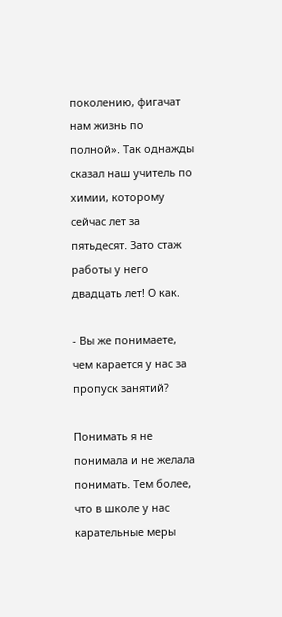поколению, фигачат нам жизнь по полной». Так однажды сказал наш учитель по химии, которому сейчас лет за пятьдесят. Зато стаж работы у него двадцать лет! О как.

- Вы же понимаете, чем карается у нас за пропуск занятий?

Понимать я не понимала и не желала понимать. Тем более, что в школе у нас карательные меры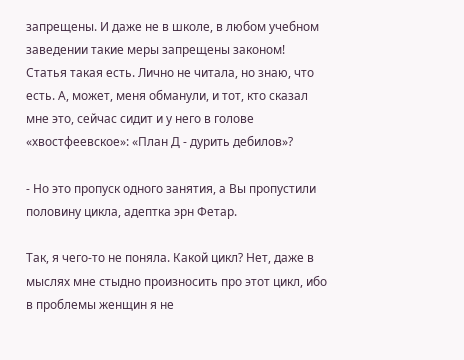запрещены. И даже не в школе, в любом учебном заведении такие меры запрещены законом! Статья такая есть. Лично не читала, но знаю, что есть. А, может, меня обманули, и тот, кто сказал мне это, сейчас сидит и у него в голове «хвостфеевское»: «План Д - дурить дебилов»?

- Но это пропуск одного занятия, а Вы пропустили половину цикла, адептка эрн Фетар.

Так, я чего-то не поняла. Какой цикл? Нет, даже в мыслях мне стыдно произносить про этот цикл, ибо в проблемы женщин я не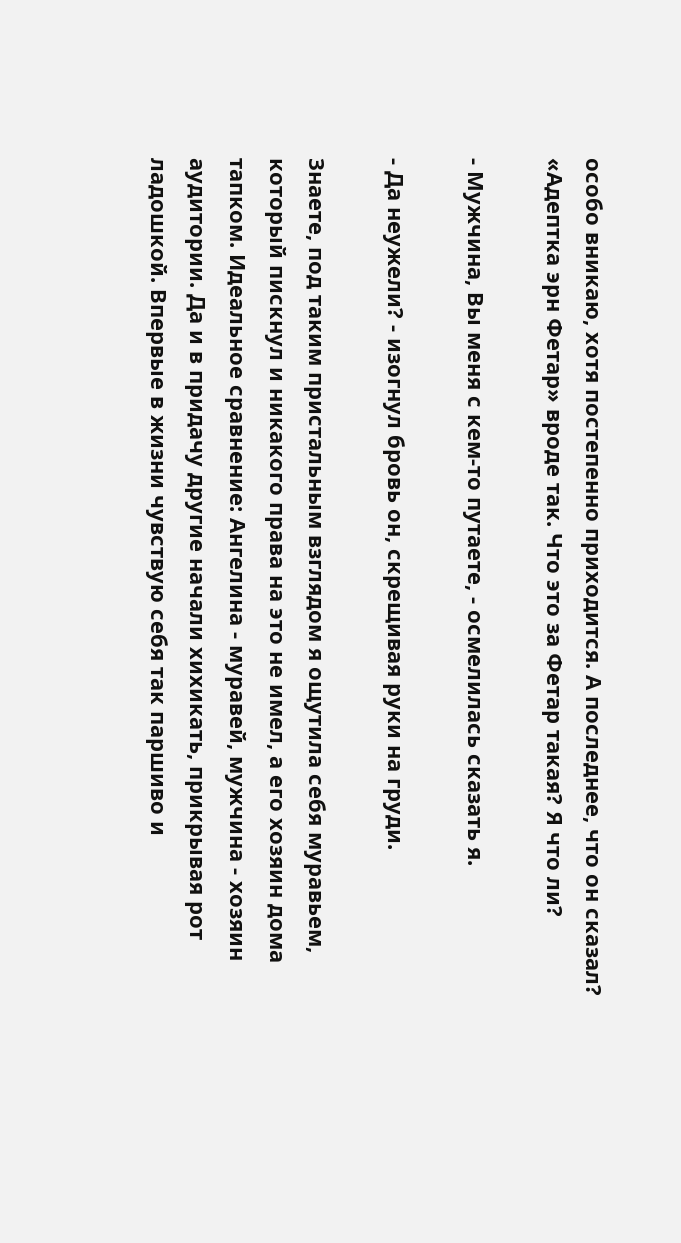особо вникаю, хотя постепенно приходится. А последнее, что он сказал? «Адептка эрн Фетар» вроде так. Что это за Фетар такая? Я что ли?

- Мужчина, Вы меня с кем-то путаете, - осмелилась сказать я.

- Да неужели? - изогнул бровь он, скрещивая руки на груди.

Знаете, под таким пристальным взглядом я ощутила себя муравьем, который пискнул и никакого права на это не имел, а его хозяин дома тапком. Идеальное сравнение: Ангелина - муравей, мужчина - хозяин аудитории. Да и в придачу другие начали хихикать, прикрывая рот ладошкой. Впервые в жизни чувствую себя так паршиво и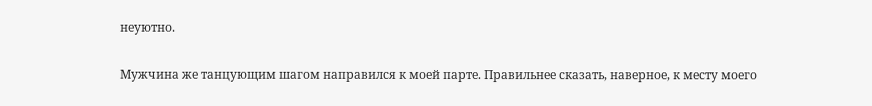неуютно.

Мужчина же танцующим шагом направился к моей парте. Правильнее сказать, наверное, к месту моего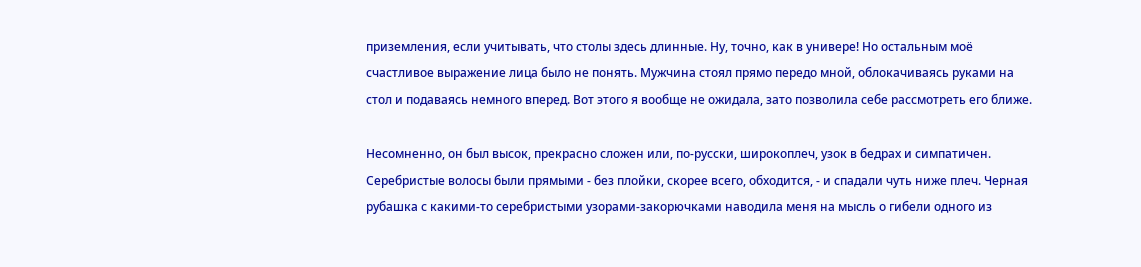приземления, если учитывать, что столы здесь длинные. Ну, точно, как в универе! Но остальным моё счастливое выражение лица было не понять. Мужчина стоял прямо передо мной, облокачиваясь руками на стол и подаваясь немного вперед. Вот этого я вообще не ожидала, зато позволила себе рассмотреть его ближе.

Несомненно, он был высок, прекрасно сложен или, по-русски, широкоплеч, узок в бедрах и симпатичен. Серебристые волосы были прямыми - без плойки, скорее всего, обходится, - и спадали чуть ниже плеч. Черная рубашка с какими-то серебристыми узорами-закорючками наводила меня на мысль о гибели одного из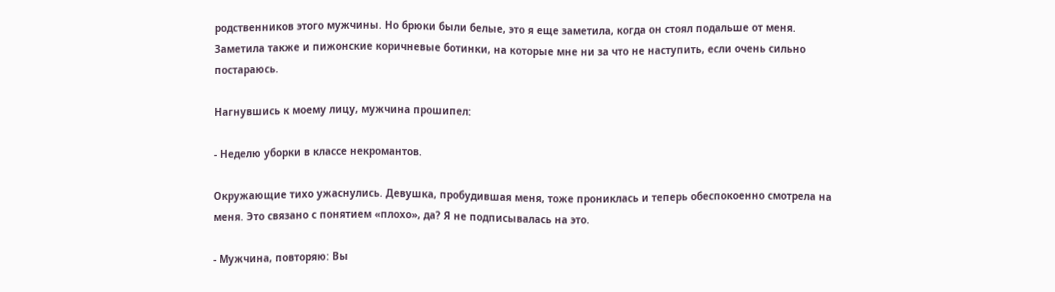родственников этого мужчины. Но брюки были белые, это я еще заметила, когда он стоял подальше от меня. Заметила также и пижонские коричневые ботинки, на которые мне ни за что не наступить, если очень сильно постараюсь.

Нагнувшись к моему лицу, мужчина прошипел:

- Неделю уборки в классе некромантов.

Окружающие тихо ужаснулись. Девушка, пробудившая меня, тоже прониклась и теперь обеспокоенно смотрела на меня. Это связано с понятием «плохо», да? Я не подписывалась на это.

- Мужчина, повторяю: Вы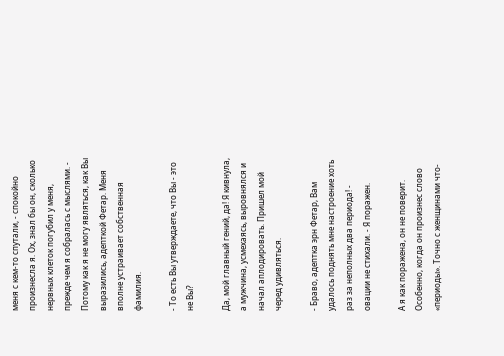меня с кем-то спутали, - спокойно произнесла я. Ох, знал бы он, сколько нервных клеток погубил у меня, прежде чем я собралась с мыслями. - Потому как я не могу являться, как Вы выразились, адепткой Фетар. Меня вполне устраивает собственная фамилия.

- То есть Вы утверждаете, что Вы - это не Вы?

Да, мой главный гений, да! Я кивнула, а мужчина, усмехаясь, выровнялся и начал аплодировать. Пришел мой черед удивляться.

- Браво, адептка эрн Фетар, Вам удалось поднять мне настроение хоть раз за неполных два периода! - овации не стихали. - Я поражен.

А я как поражена, он не поверит. Особенно, когда он произнес слово «периоды». Точно с женщинами что-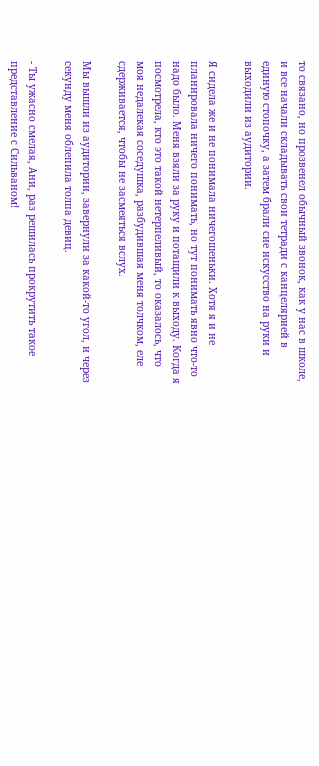то связано, но прозвенел обычный звонок, как у нас в школе, и все начали складывать свои тетради с канцелярией в единую стопочку, а затем брали сие искусство на руки и выходили из аудитории.

Я сидела же и не понимала ничегошеньки. Хотя я и не планировала ничего понимать, но тут понимать явно что-то надо было. Меня взяли за руку и потащили к выходу. Когда я посмотрела, кто это такой нетерпеливый, то оказалось, что моя недалекая соседушка, разбудившая меня толчком, еле сдерживается, чтобы не засмеяться вслух.

Мы вышли из аудитории, завернули за какой-то угол, и через секунду меня облепила толпа девиц.

- Ты ужасно смелая, Ани, раз решилась прокрутить такое представление с Сильваном!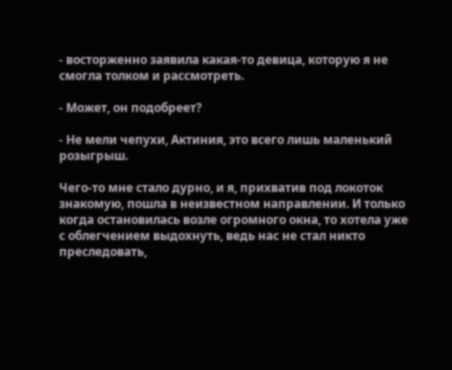- восторженно заявила какая-то девица, которую я не смогла толком и рассмотреть.

- Может, он подобреет?

- Не мели чепухи, Актиния, это всего лишь маленький розыгрыш.

Чего-то мне стало дурно, и я, прихватив под локоток знакомую, пошла в неизвестном направлении. И только когда остановилась возле огромного окна, то хотела уже с облегчением выдохнуть, ведь нас не стал никто преследовать,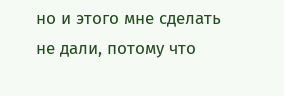но и этого мне сделать не дали, потому что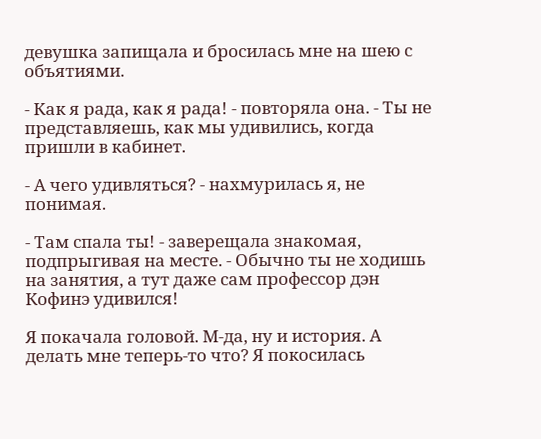девушка запищала и бросилась мне на шею с объятиями.

- Как я рада, как я рада! - повторяла она. - Ты не представляешь, как мы удивились, когда пришли в кабинет.

- А чего удивляться? - нахмурилась я, не понимая.

- Там спала ты! - заверещала знакомая, подпрыгивая на месте. - Обычно ты не ходишь на занятия, а тут даже сам профессор дэн Кофинэ удивился!

Я покачала головой. М-да, ну и история. А делать мне теперь-то что? Я покосилась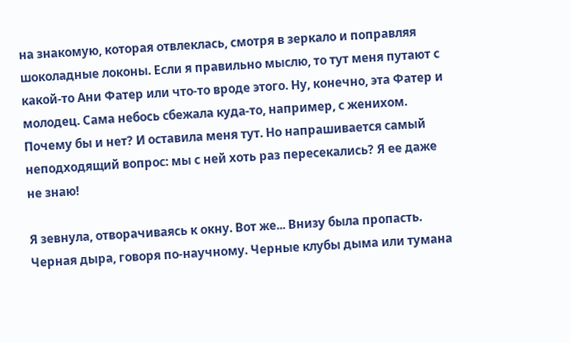на знакомую, которая отвлеклась, смотря в зеркало и поправляя шоколадные локоны. Если я правильно мыслю, то тут меня путают с какой-то Ани Фатер или что-то вроде этого. Ну, конечно, эта Фатер и молодец. Сама небось сбежала куда-то, например, с женихом. Почему бы и нет? И оставила меня тут. Но напрашивается самый неподходящий вопрос: мы с ней хоть раз пересекались? Я ее даже не знаю!

Я зевнула, отворачиваясь к окну. Вот же... Внизу была пропасть. Черная дыра, говоря по-научному. Черные клубы дыма или тумана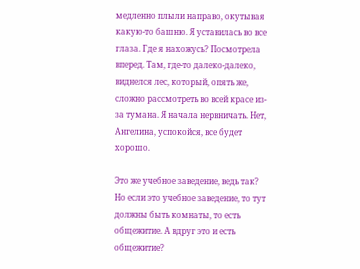медленно плыли направо, окутывая какую-то башню. Я уставилась во все глаза. Где я нахожусь? Посмотрела вперед. Там, где-то далеко-далеко, виднелся лес, который, опять же, сложно рассмотреть во всей красе из-за тумана. Я начала нервничать. Нет, Ангелина, успокойся, все будет хорошо.

Это же учебное заведение, ведь так? Но если это учебное заведение, то тут должны быть комнаты, то есть общежитие. А вдруг это и есть общежитие?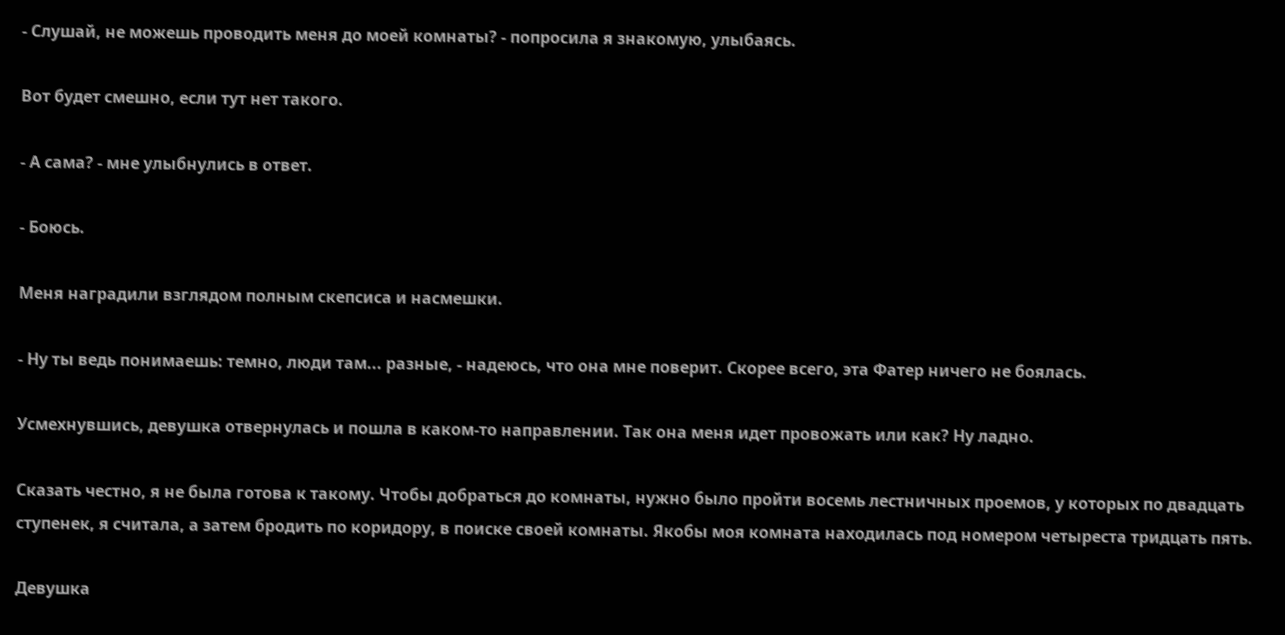- Слушай, не можешь проводить меня до моей комнаты? - попросила я знакомую, улыбаясь.

Вот будет смешно, если тут нет такого.

- А сама? - мне улыбнулись в ответ.

- Боюсь.

Меня наградили взглядом полным скепсиса и насмешки.

- Ну ты ведь понимаешь: темно, люди там... разные, - надеюсь, что она мне поверит. Скорее всего, эта Фатер ничего не боялась.

Усмехнувшись, девушка отвернулась и пошла в каком-то направлении. Так она меня идет провожать или как? Ну ладно.

Сказать честно, я не была готова к такому. Чтобы добраться до комнаты, нужно было пройти восемь лестничных проемов, у которых по двадцать ступенек, я считала, а затем бродить по коридору, в поиске своей комнаты. Якобы моя комната находилась под номером четыреста тридцать пять.

Девушка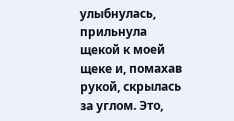улыбнулась, прильнула щекой к моей щеке и, помахав рукой, скрылась за углом. Это,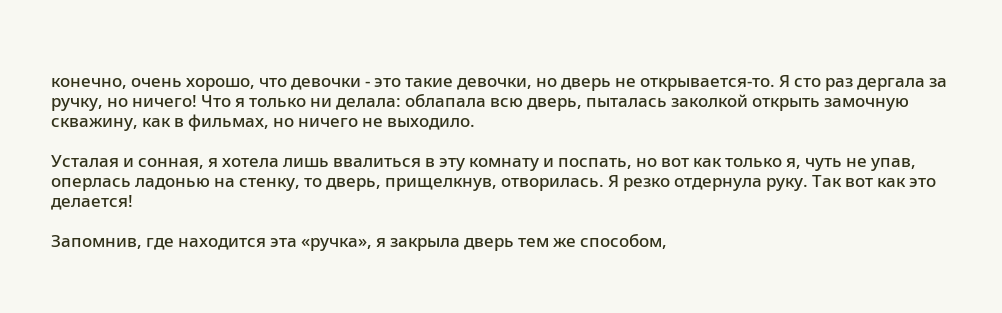конечно, очень хорошо, что девочки - это такие девочки, но дверь не открывается-то. Я сто раз дергала за ручку, но ничего! Что я только ни делала: облапала всю дверь, пыталась заколкой открыть замочную скважину, как в фильмах, но ничего не выходило.

Усталая и сонная, я хотела лишь ввалиться в эту комнату и поспать, но вот как только я, чуть не упав, оперлась ладонью на стенку, то дверь, прищелкнув, отворилась. Я резко отдернула руку. Так вот как это делается!

Запомнив, где находится эта «ручка», я закрыла дверь тем же способом,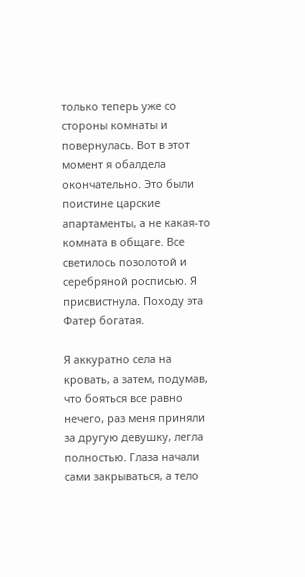только теперь уже со стороны комнаты и повернулась. Вот в этот момент я обалдела окончательно. Это были поистине царские апартаменты, а не какая-то комната в общаге. Все светилось позолотой и серебряной росписью. Я присвистнула. Походу эта Фатер богатая.

Я аккуратно села на кровать, а затем, подумав, что бояться все равно нечего, раз меня приняли за другую девушку, легла полностью. Глаза начали сами закрываться, а тело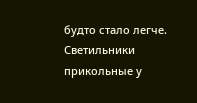будто стало легче. Светильники прикольные у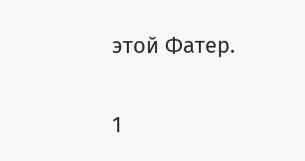этой Фатер.

1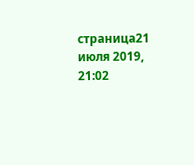страница21 июля 2019, 21:02